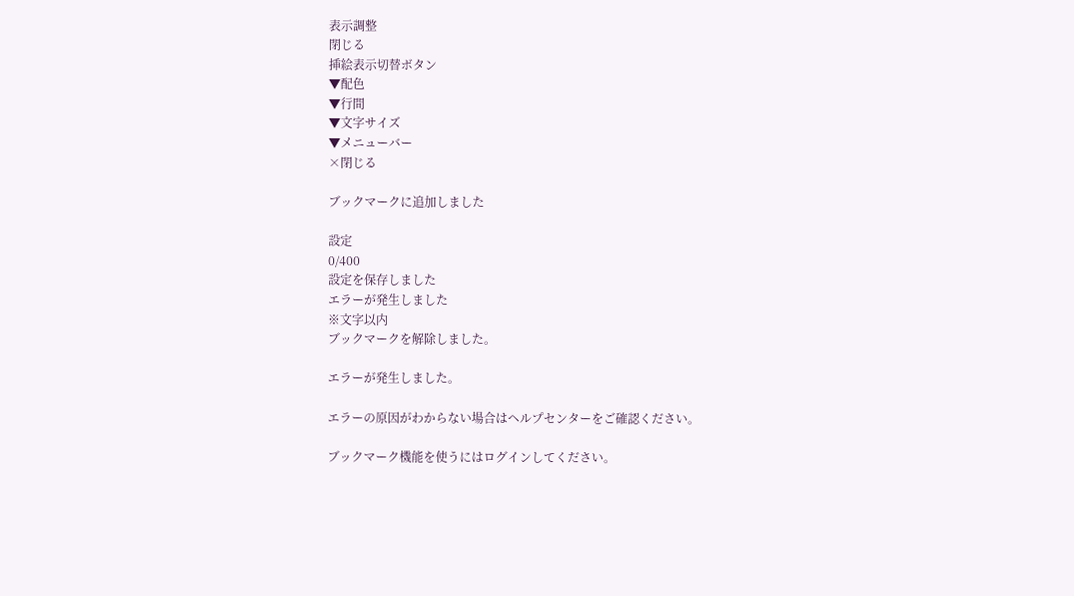表示調整
閉じる
挿絵表示切替ボタン
▼配色
▼行間
▼文字サイズ
▼メニューバー
×閉じる

ブックマークに追加しました

設定
0/400
設定を保存しました
エラーが発生しました
※文字以内
ブックマークを解除しました。

エラーが発生しました。

エラーの原因がわからない場合はヘルプセンターをご確認ください。

ブックマーク機能を使うにはログインしてください。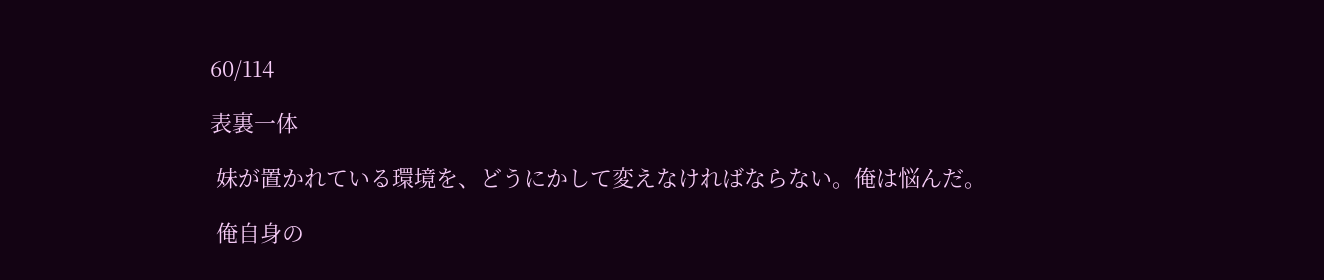60/114

表裏一体

 妹が置かれている環境を、どうにかして変えなければならない。俺は悩んだ。

 俺自身の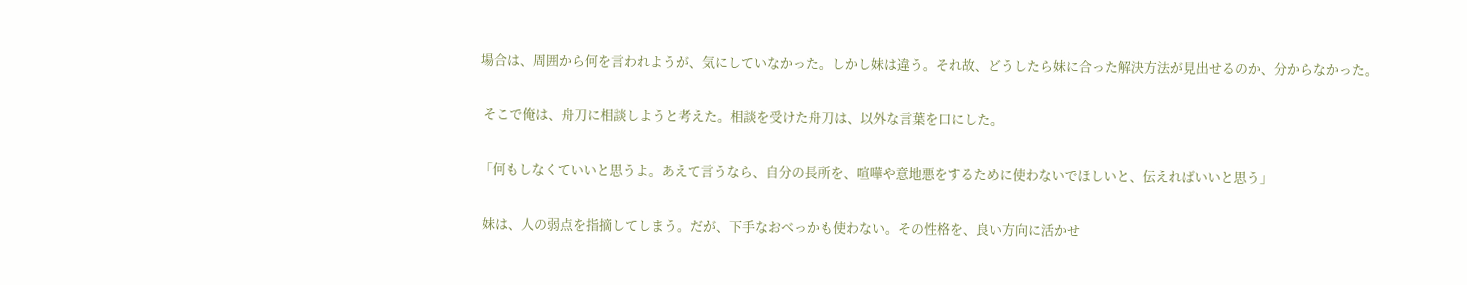場合は、周囲から何を言われようが、気にしていなかった。しかし妹は違う。それ故、どうしたら妹に合った解決方法が見出せるのか、分からなかった。

 そこで俺は、舟刀に相談しようと考えた。相談を受けた舟刀は、以外な言葉を口にした。

「何もしなくていいと思うよ。あえて言うなら、自分の長所を、喧嘩や意地悪をするために使わないでほしいと、伝えればいいと思う」

 妹は、人の弱点を指摘してしまう。だが、下手なおべっかも使わない。その性格を、良い方向に活かせ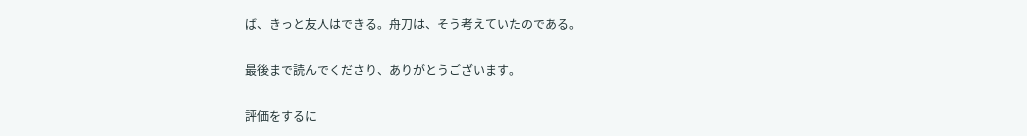ば、きっと友人はできる。舟刀は、そう考えていたのである。

最後まで読んでくださり、ありがとうございます。

評価をするに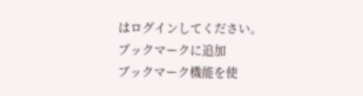はログインしてください。
ブックマークに追加
ブックマーク機能を使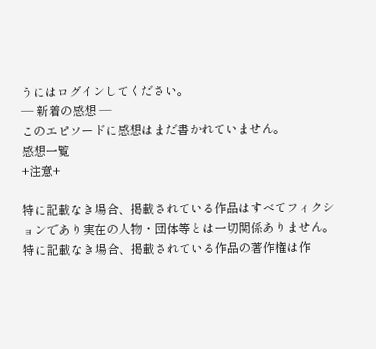うにはログインしてください。
― 新着の感想 ―
このエピソードに感想はまだ書かれていません。
感想一覧
+注意+

特に記載なき場合、掲載されている作品はすべてフィクションであり実在の人物・団体等とは一切関係ありません。
特に記載なき場合、掲載されている作品の著作権は作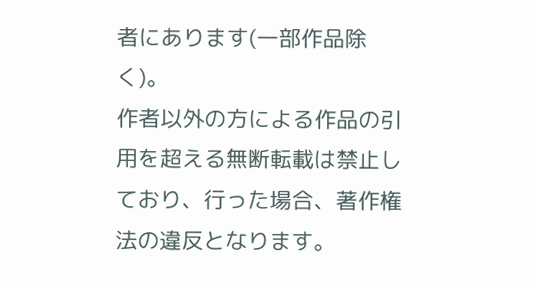者にあります(一部作品除く)。
作者以外の方による作品の引用を超える無断転載は禁止しており、行った場合、著作権法の違反となります。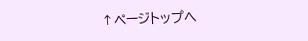↑ページトップへ